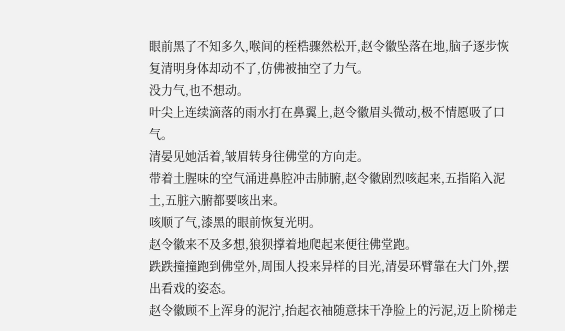眼前黑了不知多久,喉间的桎梏骤然松开,赵令徽坠落在地,脑子逐步恢复清明身体却动不了,仿佛被抽空了力气。
没力气,也不想动。
叶尖上连续滴落的雨水打在鼻翼上,赵令徽眉头微动,极不情愿吸了口气。
清晏见她活着,皱眉转身往佛堂的方向走。
带着土腥味的空气涌进鼻腔冲击肺腑,赵令徽剧烈咳起来,五指陷入泥土,五脏六腑都要咳出来。
咳顺了气,漆黑的眼前恢复光明。
赵令徽来不及多想,狼狈撑着地爬起来便往佛堂跑。
跌跌撞撞跑到佛堂外,周围人投来异样的目光,清晏环臂靠在大门外,摆出看戏的姿态。
赵令徽顾不上浑身的泥泞,抬起衣袖随意抹干净脸上的污泥,迈上阶梯走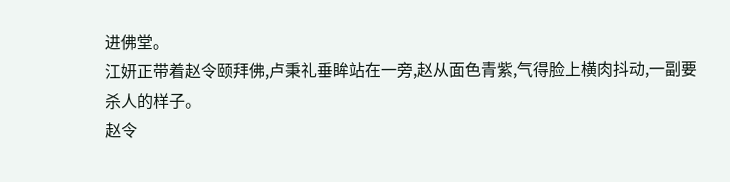进佛堂。
江妍正带着赵令颐拜佛,卢秉礼垂眸站在一旁,赵从面色青紫,气得脸上横肉抖动,一副要杀人的样子。
赵令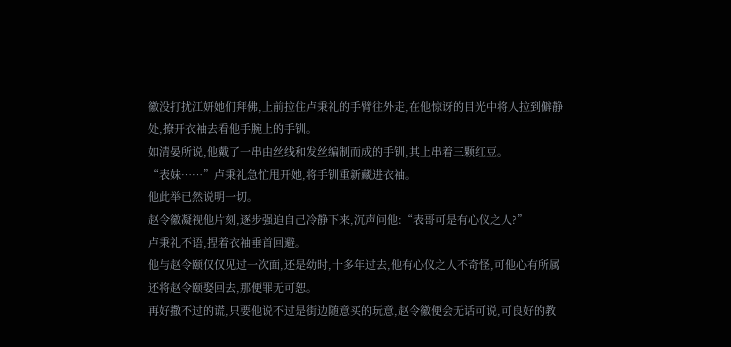徽没打扰江妍她们拜佛,上前拉住卢秉礼的手臂往外走,在他惊讶的目光中将人拉到僻静处,撩开衣袖去看他手腕上的手钏。
如清晏所说,他戴了一串由丝线和发丝编制而成的手钏,其上串着三颗红豆。
“表妹……”卢秉礼急忙甩开她,将手钏重新藏进衣袖。
他此举已然说明一切。
赵令徽凝视他片刻,逐步强迫自己冷静下来,沉声问他:“表哥可是有心仪之人?”
卢秉礼不语,捏着衣袖垂首回避。
他与赵令颐仅仅见过一次面,还是幼时,十多年过去,他有心仪之人不奇怪,可他心有所属还将赵令颐娶回去,那便罪无可恕。
再好撒不过的谎,只要他说不过是街边随意买的玩意,赵令徽便会无话可说,可良好的教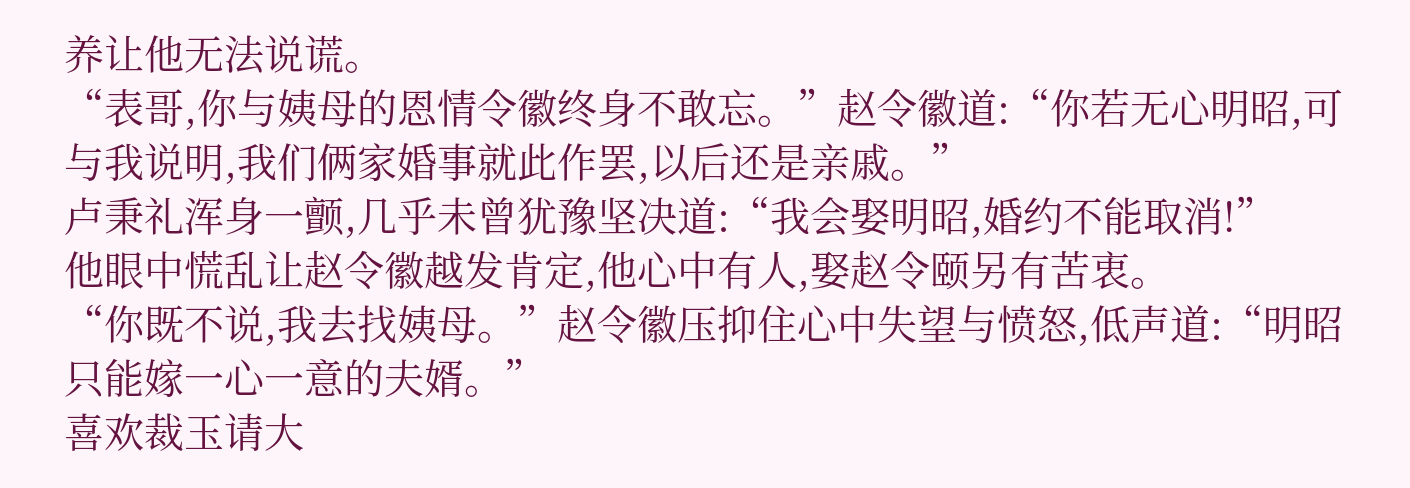养让他无法说谎。
“表哥,你与姨母的恩情令徽终身不敢忘。”赵令徽道:“你若无心明昭,可与我说明,我们俩家婚事就此作罢,以后还是亲戚。”
卢秉礼浑身一颤,几乎未曾犹豫坚决道:“我会娶明昭,婚约不能取消!”
他眼中慌乱让赵令徽越发肯定,他心中有人,娶赵令颐另有苦衷。
“你既不说,我去找姨母。”赵令徽压抑住心中失望与愤怒,低声道:“明昭只能嫁一心一意的夫婿。”
喜欢裁玉请大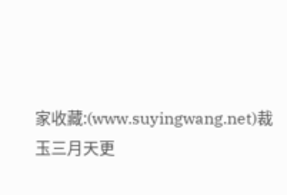家收藏:(www.suyingwang.net)裁玉三月天更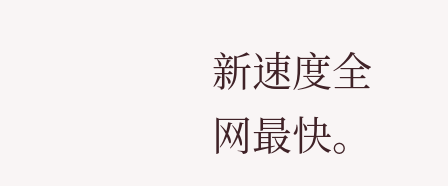新速度全网最快。